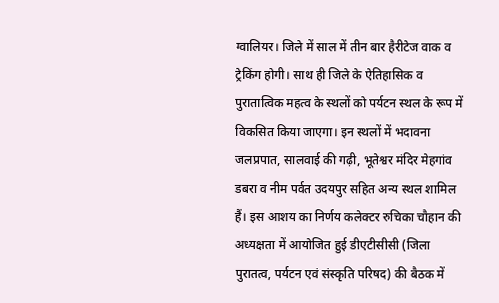ग्वालियर। जिले में साल में तीन बार हैरीटेज वाक व ट्रेकिंग होगी। साथ ही जिले के ऐतिहासिक व पुरातात्विक महत्व के स्थलों को पर्यटन स्थल के रूप में विकसित किया जाएगा। इन स्थलों में भदावना जलप्रपात, सालवाई की गढ़ी, भूतेश्वर मंदिर मेहगांव डबरा व नीम पर्वत उदयपुर सहित अन्य स्थल शामिल हैं। इस आशय का निर्णय कलेक्टर रुचिका चौहान की अध्यक्षता में आयोजित हुई डीएटीसीसी (जिला पुरातत्व, पर्यटन एवं संस्कृति परिषद) की बैठक में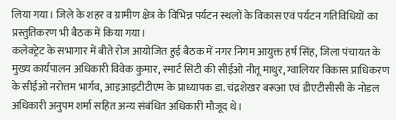लिया गया। जिले के शहर व ग्रामीण क्षेत्र के विभिन्न पर्यटन स्थलों के विकास एवं पर्यटन गतिविधियों का प्रस्तुतिकरण भी बैठक में किया गया।
कलेक्ट्रेट के सभागार में बीते रोज आयोजित हुई बैठक में नगर निगम आयुक्त हर्ष सिंह, जिला पंचायत के मुख्य कार्यपालन अधिकारी विवेक कुमार, स्मार्ट सिटी की सीईओ नीतू माथुर, ग्वालियर विकास प्राधिकरण के सीईओ नरोत्तम भार्गव, आइआइटीटीएम के प्राध्यापक डा. चंद्रशेखर बरूआ एवं डीएटीसीसी के नोडल अधिकारी अनुपम शर्मा सहित अन्य संबंधित अधिकारी मौजूद थे।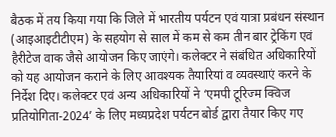बैठक में तय किया गया कि जिले में भारतीय पर्यटन एवं यात्रा प्रबंधन संस्थान (आइआइटीटीएम) के सहयोग से साल में कम से कम तीन बार ट्रेकिंग एवं हैरीटेज वाक जैसे आयोजन किए जाएंगे। कलेक्टर ने संबंधित अधिकारियों को यह आयोजन कराने के लिए आवश्यक तैयारियां व व्यवस्थाएं करने के निर्देश दिए। कलेक्टर एवं अन्य अधिकारियों ने ‘एमपी टूरिज्म क्विज प्रतियोगिता-2024’ के लिए मध्यप्रदेश पर्यटन बोर्ड द्वारा तैयार किए गए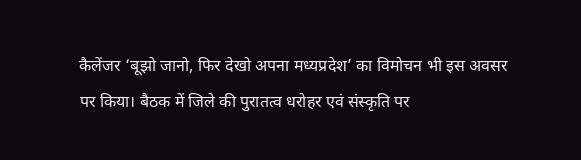कैलेंजर ‘बूझो जानो, फिर देखो अपना मध्यप्रदेश’ का विमोचन भी इस अवसर पर किया। बैठक में जिले की पुरातत्व धरोहर एवं संस्कृति पर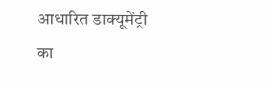आधारित डाक्यूमेंट्री का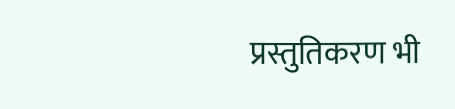प्रस्तुतिकरण भी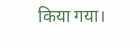किया गया।